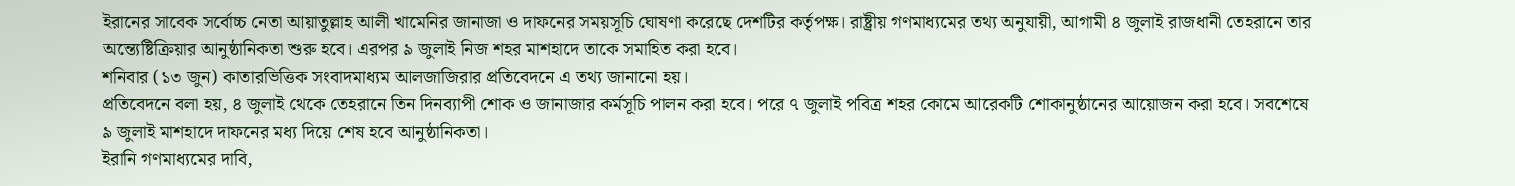ইরানের সাবেক সর্বোচ্চ নেতা আয়াতুল্লাহ আলী খামেনির জানাজা ও দাফনের সময়সূচি ঘোষণা করেছে দেশটির কর্তৃপক্ষ। রাষ্ট্রীয় গণমাধ্যমের তথ্য অনুযায়ী, আগামী ৪ জুলাই রাজধানী তেহরানে তার অন্ত্যেষ্টিক্রিয়ার আনুষ্ঠানিকতা শুরু হবে। এরপর ৯ জুলাই নিজ শহর মাশহাদে তাকে সমাহিত করা হবে।
শনিবার (১৩ জুন) কাতারভিত্তিক সংবাদমাধ্যম আলজাজিরার প্রতিবেদনে এ তথ্য জানানো হয়।
প্রতিবেদনে বলা হয়, ৪ জুলাই থেকে তেহরানে তিন দিনব্যাপী শোক ও জানাজার কর্মসূচি পালন করা হবে। পরে ৭ জুলাই পবিত্র শহর কোমে আরেকটি শোকানুষ্ঠানের আয়োজন করা হবে। সবশেষে ৯ জুলাই মাশহাদে দাফনের মধ্য দিয়ে শেষ হবে আনুষ্ঠানিকতা।
ইরানি গণমাধ্যমের দাবি,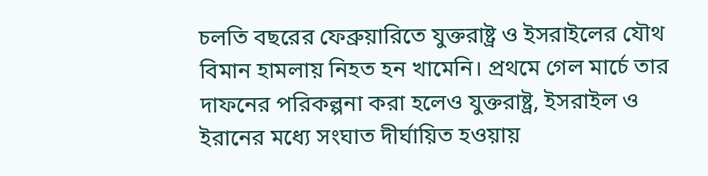চলতি বছরের ফেব্রুয়ারিতে যুক্তরাষ্ট্র ও ইসরাইলের যৌথ বিমান হামলায় নিহত হন খামেনি। প্রথমে গেল মার্চে তার দাফনের পরিকল্পনা করা হলেও যুক্তরাষ্ট্র, ইসরাইল ও ইরানের মধ্যে সংঘাত দীর্ঘায়িত হওয়ায়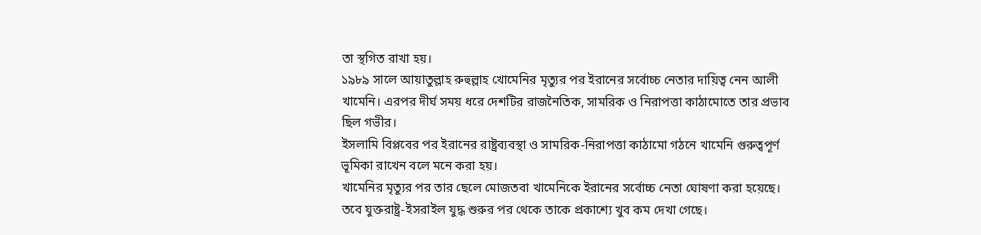তা স্থগিত রাখা হয়।
১৯৮৯ সালে আয়াতুল্লাহ রুহুল্লাহ খোমেনির মৃত্যুর পর ইরানের সর্বোচ্চ নেতার দায়িত্ব নেন আলী খামেনি। এরপর দীর্ঘ সময় ধরে দেশটির রাজনৈতিক, সামরিক ও নিরাপত্তা কাঠামোতে তার প্রভাব ছিল গভীর।
ইসলামি বিপ্লবের পর ইরানের রাষ্ট্রব্যবস্থা ও সামরিক-নিরাপত্তা কাঠামো গঠনে খামেনি গুরুত্বপূর্ণ ভূমিকা রাখেন বলে মনে করা হয়।
খামেনির মৃত্যুর পর তার ছেলে মোজতবা খামেনিকে ইরানের সর্বোচ্চ নেতা ঘোষণা করা হয়েছে। তবে যুক্তরাষ্ট্র-ইসরাইল যুদ্ধ শুরুর পর থেকে তাকে প্রকাশ্যে খুব কম দেখা গেছে।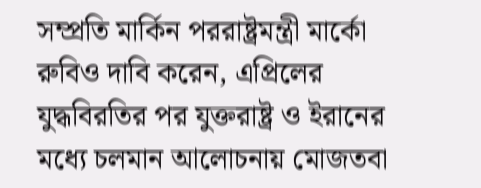সম্প্রতি মার্কিন পররাষ্ট্রমন্ত্রী মার্কো রুবিও দাবি করেন, এপ্রিলের যুদ্ধবিরতির পর যুক্তরাষ্ট্র ও ইরানের মধ্যে চলমান আলোচনায় মোজতবা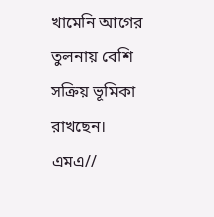খামেনি আগের তুলনায় বেশি সক্রিয় ভূমিকা রাখছেন।
এমএ//